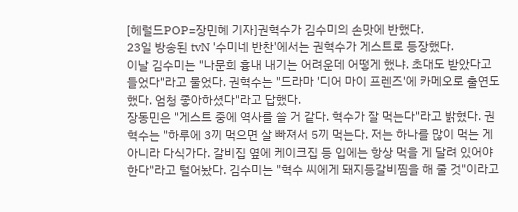[헤럴드POP=장민혜 기자]권혁수가 김수미의 손맛에 반했다.
23일 방송된 tvN '수미네 반찬'에서는 권혁수가 게스트로 등장했다.
이날 김수미는 "나문희 흉내 내기는 어려운데 어떻게 했냐. 초대도 받았다고 들었다"라고 물었다. 권혁수는 "드라마 '디어 마이 프렌즈'에 카메오로 출연도 했다. 엄청 좋아하셨다"라고 답했다.
장동민은 "게스트 중에 역사를 쓸 거 같다. 혁수가 잘 먹는다"라고 밝혔다. 권혁수는 "하루에 3끼 먹으면 살 빠져서 5끼 먹는다. 저는 하나를 많이 먹는 게 아니라 다식가다. 갈비집 옆에 케이크집 등 입에는 항상 먹을 게 달려 있어야 한다"라고 털어놨다. 김수미는 "혁수 씨에게 돼지등갈비찜을 해 줄 것"이라고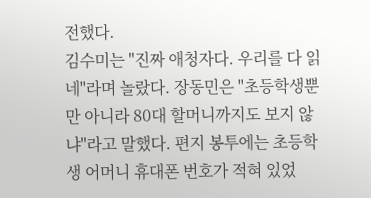전했다.
김수미는 "진짜 애청자다. 우리를 다 읽네"라며 놀랐다. 장동민은 "초등학생뿐만 아니라 80대 할머니까지도 보지 않냐"라고 말했다. 편지 봉투에는 초등학생 어머니 휴대폰 번호가 적혀 있었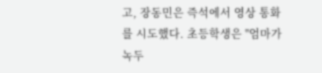고, 장동민은 즉석에서 영상 통화를 시도했다. 초등학생은 "엄마가 녹두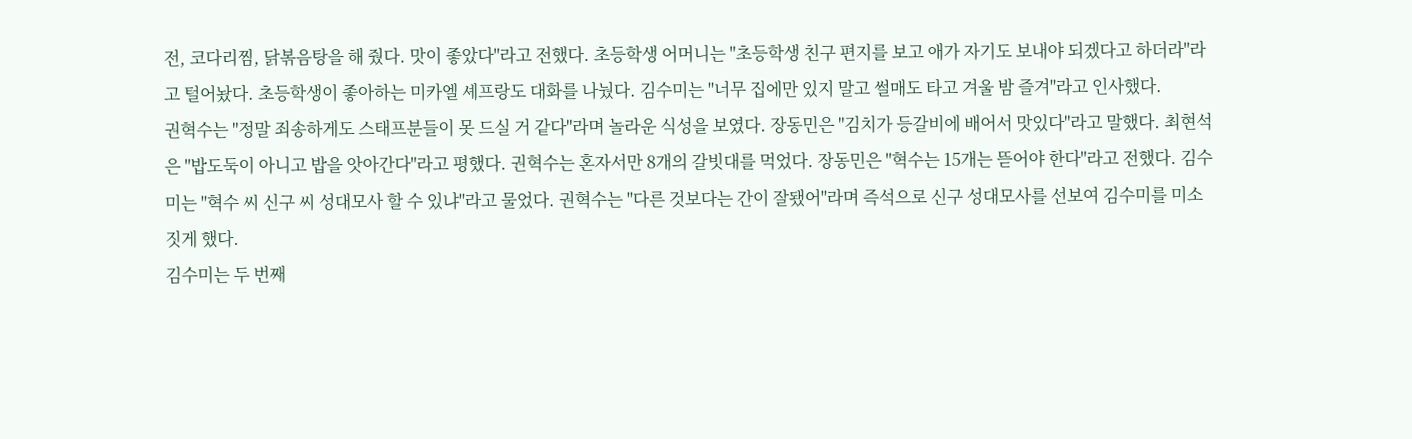전, 코다리찜, 닭볶음탕을 해 줬다. 맛이 좋았다"라고 전했다. 초등학생 어머니는 "초등학생 친구 편지를 보고 애가 자기도 보내야 되겠다고 하더라"라고 털어놨다. 초등학생이 좋아하는 미카엘 셰프랑도 대화를 나눴다. 김수미는 "너무 집에만 있지 말고 썰매도 타고 겨울 밤 즐겨"라고 인사했다.
권혁수는 "정말 죄송하게도 스태프분들이 못 드실 거 같다"라며 놀라운 식성을 보였다. 장동민은 "김치가 등갈비에 배어서 맛있다"라고 말했다. 최현석은 "밥도둑이 아니고 밥을 앗아간다"라고 평했다. 권혁수는 혼자서만 8개의 갈빗대를 먹었다. 장동민은 "혁수는 15개는 뜯어야 한다"라고 전했다. 김수미는 "혁수 씨 신구 씨 성대모사 할 수 있냐"라고 물었다. 권혁수는 "다른 것보다는 간이 잘됐어"라며 즉석으로 신구 성대모사를 선보여 김수미를 미소 짓게 했다.
김수미는 두 번째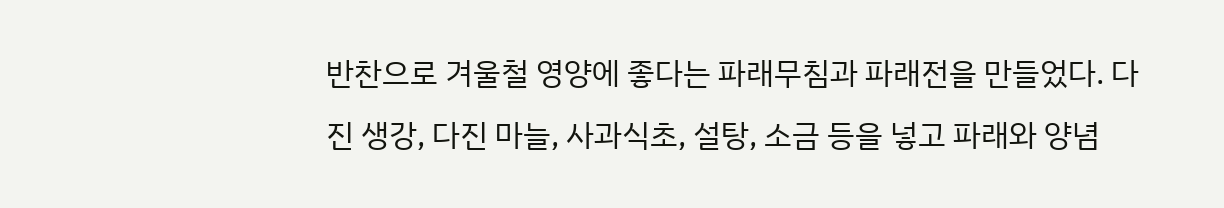반찬으로 겨울철 영양에 좋다는 파래무침과 파래전을 만들었다. 다진 생강, 다진 마늘, 사과식초, 설탕, 소금 등을 넣고 파래와 양념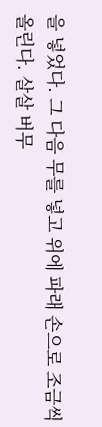을 넣었다. 그 다음 무를 넣고 위에 파래 손으로 조금씩 올린다. 살살 버무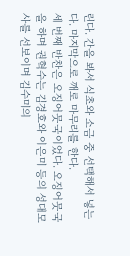린다. 간을 봐서 식초와 소금 중 선택해서 넣는다. 마지막으로 깨로 마무리를 한다.
세 번째 반찬은 오징어뭇국이었다. 오징어뭇국을 하며 권혁수는 김경호와 이은미 등의 성대모사를 선보이며 김수미의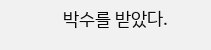박수를 받았다.